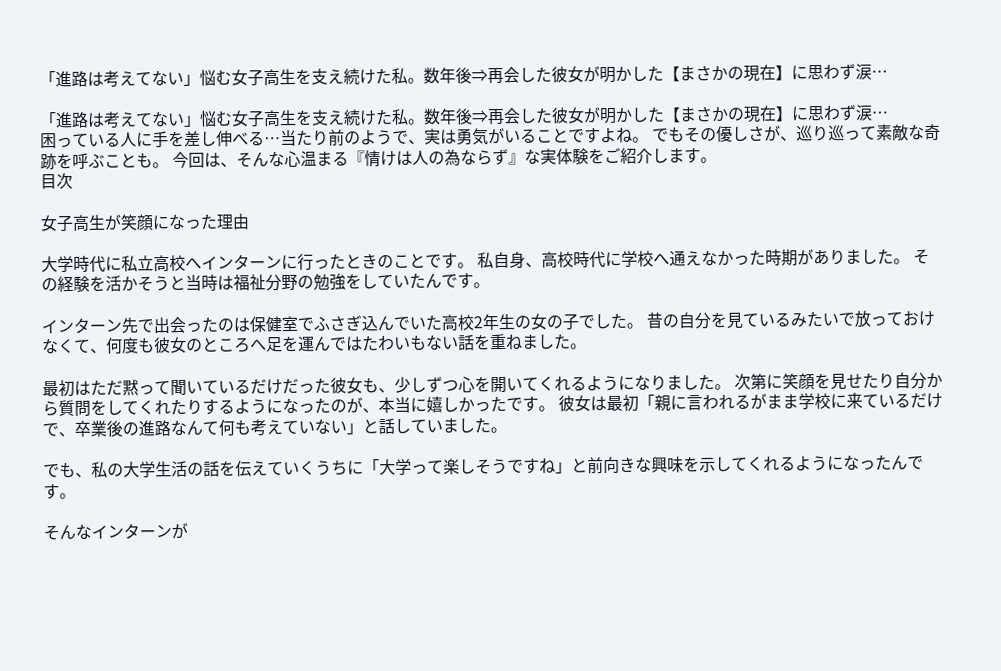「進路は考えてない」悩む女子高生を支え続けた私。数年後⇒再会した彼女が明かした【まさかの現在】に思わず涙…

「進路は考えてない」悩む女子高生を支え続けた私。数年後⇒再会した彼女が明かした【まさかの現在】に思わず涙…
困っている人に手を差し伸べる…当たり前のようで、実は勇気がいることですよね。 でもその優しさが、巡り巡って素敵な奇跡を呼ぶことも。 今回は、そんな心温まる『情けは人の為ならず』な実体験をご紹介します。
目次

女子高生が笑顔になった理由

大学時代に私立高校へインターンに行ったときのことです。 私自身、高校時代に学校へ通えなかった時期がありました。 その経験を活かそうと当時は福祉分野の勉強をしていたんです。

インターン先で出会ったのは保健室でふさぎ込んでいた高校2年生の女の子でした。 昔の自分を見ているみたいで放っておけなくて、何度も彼女のところへ足を運んではたわいもない話を重ねました。

最初はただ黙って聞いているだけだった彼女も、少しずつ心を開いてくれるようになりました。 次第に笑顔を見せたり自分から質問をしてくれたりするようになったのが、本当に嬉しかったです。 彼女は最初「親に言われるがまま学校に来ているだけで、卒業後の進路なんて何も考えていない」と話していました。

でも、私の大学生活の話を伝えていくうちに「大学って楽しそうですね」と前向きな興味を示してくれるようになったんです。

そんなインターンが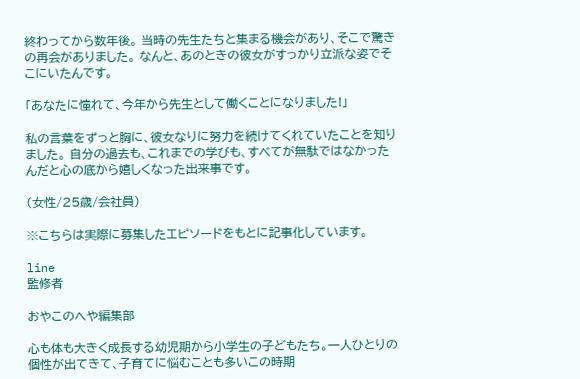終わってから数年後。 当時の先生たちと集まる機会があり、そこで驚きの再会がありました。 なんと、あのときの彼女がすっかり立派な姿でそこにいたんです。

「あなたに憧れて、今年から先生として働くことになりました!」

私の言葉をずっと胸に、彼女なりに努力を続けてくれていたことを知りました。 自分の過去も、これまでの学びも、すべてが無駄ではなかったんだと心の底から嬉しくなった出来事です。

(女性/25歳/会社員)

※こちらは実際に募集したエピソードをもとに記事化しています。

line
監修者

おやこのへや編集部

心も体も大きく成長する幼児期から小学生の子どもたち。一人ひとりの個性が出てきて、子育てに悩むことも多いこの時期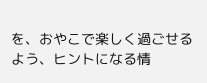を、おやこで楽しく過ごせるよう、ヒントになる情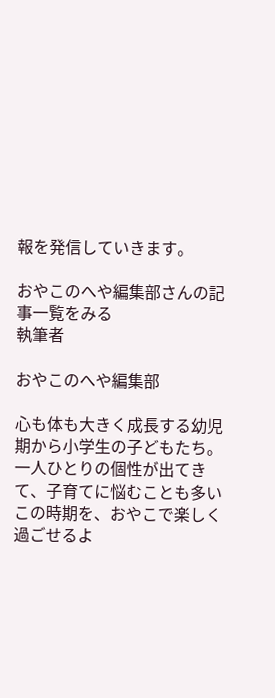報を発信していきます。

おやこのへや編集部さんの記事一覧をみる
執筆者

おやこのへや編集部

心も体も大きく成長する幼児期から小学生の子どもたち。一人ひとりの個性が出てきて、子育てに悩むことも多いこの時期を、おやこで楽しく過ごせるよ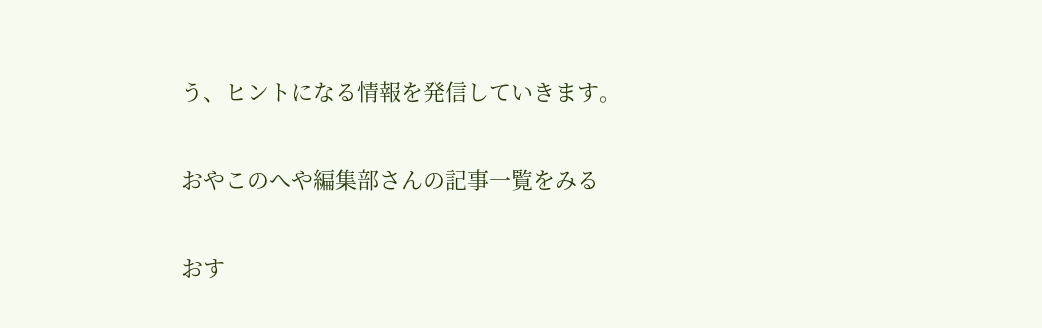う、ヒントになる情報を発信していきます。

おやこのへや編集部さんの記事一覧をみる

おす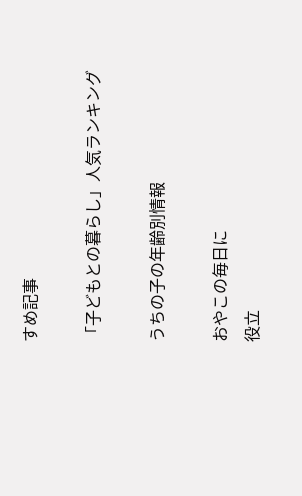すめ記事

「子どもとの暮らし」人気ランキング

うちの子の年齢別情報

おやこの毎日に
役立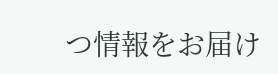つ情報をお届け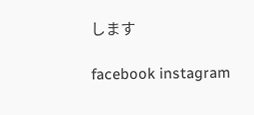します

facebook instagram